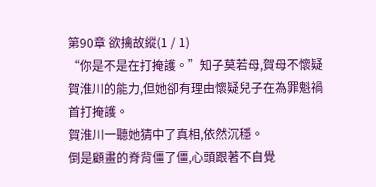第90章 欲擒故縱(1 / 1)
“你是不是在打掩護。”知子莫若母,賀母不懷疑賀淮川的能力,但她卻有理由懷疑兒子在為罪魁禍首打掩護。
賀淮川一聽她猜中了真相,依然沉穩。
倒是顧畫的脊背僵了僵,心頭跟著不自覺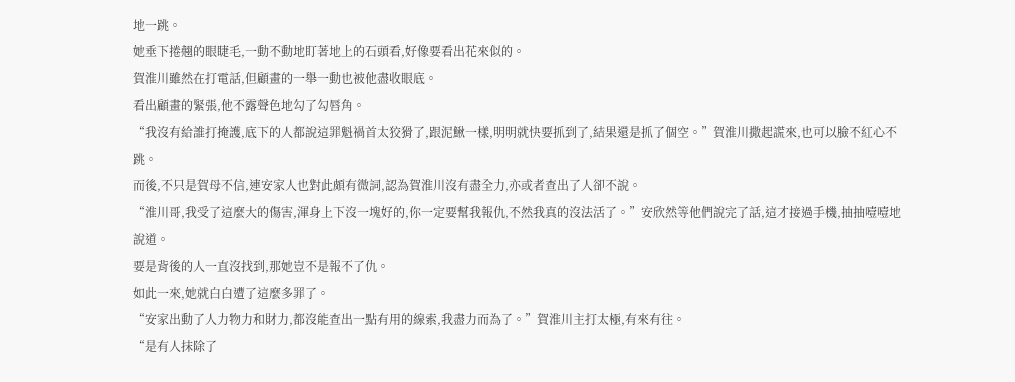地一跳。
她垂下捲翹的眼睫毛,一動不動地盯著地上的石頭看,好像要看出花來似的。
賀淮川雖然在打電話,但顧畫的一舉一動也被他盡收眼底。
看出顧畫的緊張,他不露聲色地勾了勾唇角。
“我沒有給誰打掩護,底下的人都說這罪魁禍首太狡猾了,跟泥鰍一樣,明明就快要抓到了,結果還是抓了個空。”賀淮川撒起謊來,也可以臉不紅心不跳。
而後,不只是賀母不信,連安家人也對此頗有微詞,認為賀淮川沒有盡全力,亦或者查出了人卻不說。
“淮川哥,我受了這麼大的傷害,渾身上下沒一塊好的,你一定要幫我報仇,不然我真的沒法活了。”安欣然等他們說完了話,這才接過手機,抽抽噎噎地說道。
要是背後的人一直沒找到,那她豈不是報不了仇。
如此一來,她就白白遭了這麼多罪了。
“安家出動了人力物力和財力,都沒能查出一點有用的線索,我盡力而為了。”賀淮川主打太極,有來有往。
“是有人抹除了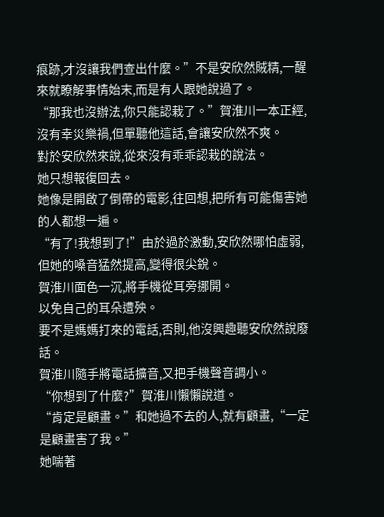痕跡,才沒讓我們查出什麼。”不是安欣然賊精,一醒來就瞭解事情始末,而是有人跟她說過了。
“那我也沒辦法,你只能認栽了。”賀淮川一本正經,沒有幸災樂禍,但單聽他這話,會讓安欣然不爽。
對於安欣然來說,從來沒有乖乖認栽的說法。
她只想報復回去。
她像是開啟了倒帶的電影,往回想,把所有可能傷害她的人都想一遍。
“有了!我想到了!”由於過於激動,安欣然哪怕虛弱,但她的嗓音猛然提高,變得很尖銳。
賀淮川面色一沉,將手機從耳旁挪開。
以免自己的耳朵遭殃。
要不是媽媽打來的電話,否則,他沒興趣聽安欣然說廢話。
賀淮川隨手將電話擴音,又把手機聲音調小。
“你想到了什麼?”賀淮川懶懶說道。
“肯定是顧畫。”和她過不去的人,就有顧畫,“一定是顧畫害了我。”
她喘著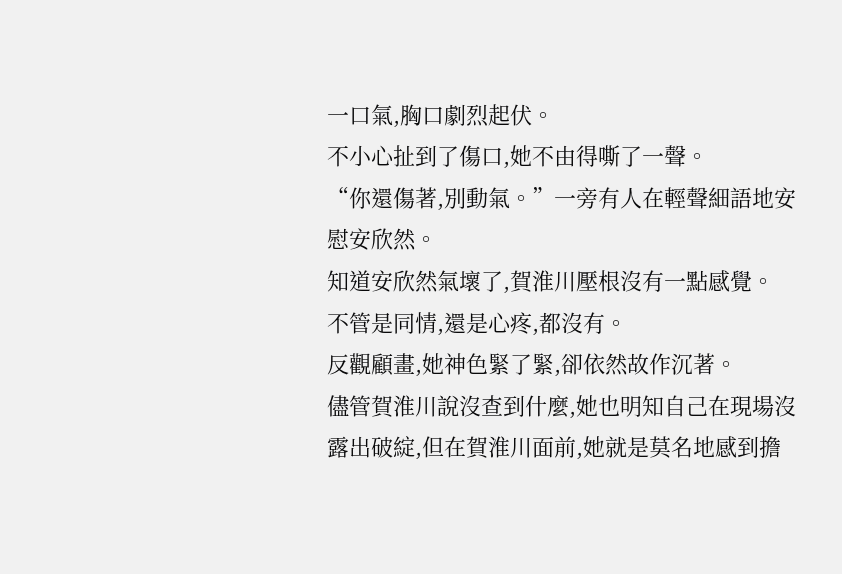一口氣,胸口劇烈起伏。
不小心扯到了傷口,她不由得嘶了一聲。
“你還傷著,別動氣。”一旁有人在輕聲細語地安慰安欣然。
知道安欣然氣壞了,賀淮川壓根沒有一點感覺。
不管是同情,還是心疼,都沒有。
反觀顧畫,她神色緊了緊,卻依然故作沉著。
儘管賀淮川說沒查到什麼,她也明知自己在現場沒露出破綻,但在賀淮川面前,她就是莫名地感到擔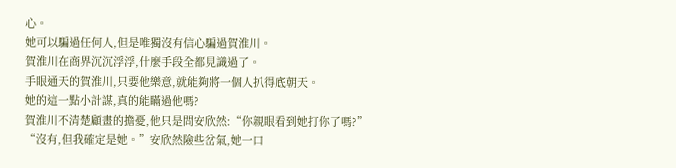心。
她可以騙過任何人,但是唯獨沒有信心騙過賀淮川。
賀淮川在商界沉沉浮浮,什麼手段全都見識過了。
手眼通天的賀淮川,只要他樂意,就能夠將一個人扒得底朝天。
她的這一點小計謀,真的能瞞過他嗎?
賀淮川不清楚顧畫的擔憂,他只是問安欣然:“你親眼看到她打你了嗎?”
“沒有,但我確定是她。”安欣然險些岔氣,她一口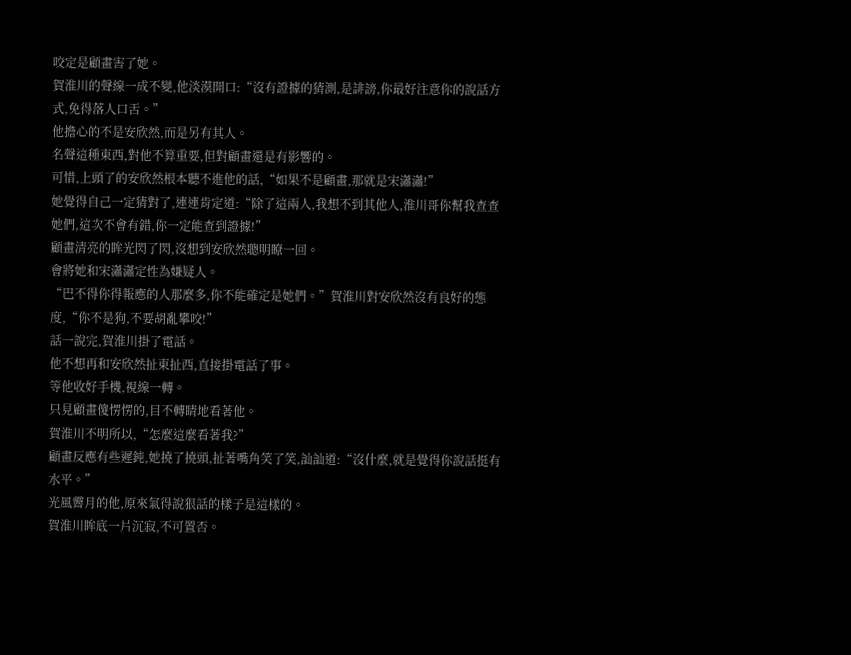咬定是顧畫害了她。
賀淮川的聲線一成不變,他淡漠開口:“沒有證據的猜測,是誹謗,你最好注意你的說話方式,免得落人口舌。”
他擔心的不是安欣然,而是另有其人。
名聲這種東西,對他不算重要,但對顧畫還是有影響的。
可惜,上頭了的安欣然根本聽不進他的話,“如果不是顧畫,那就是宋瀟瀟!”
她覺得自己一定猜對了,連連肯定道:“除了這兩人,我想不到其他人,淮川哥你幫我查查她們,這次不會有錯,你一定能查到證據!”
顧畫清亮的眸光閃了閃,沒想到安欣然聰明瞭一回。
會將她和宋瀟瀟定性為嫌疑人。
“巴不得你得報應的人那麼多,你不能確定是她們。”賀淮川對安欣然沒有良好的態度,“你不是狗,不要胡亂攀咬!”
話一說完,賀淮川掛了電話。
他不想再和安欣然扯東扯西,直接掛電話了事。
等他收好手機,視線一轉。
只見顧畫傻愣愣的,目不轉睛地看著他。
賀淮川不明所以,“怎麼這麼看著我?”
顧畫反應有些遲鈍,她撓了撓頭,扯著嘴角笑了笑,訕訕道:“沒什麼,就是覺得你說話挺有水平。”
光風霽月的他,原來氣得說狠話的樣子是這樣的。
賀淮川眸底一片沉寂,不可置否。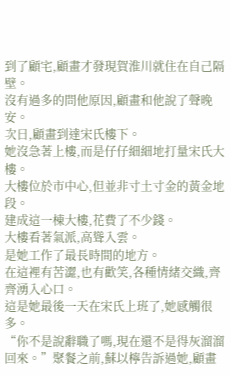到了顧宅,顧畫才發現賀淮川就住在自己隔壁。
沒有過多的問他原因,顧畫和他說了聲晚安。
次日,顧畫到達宋氏樓下。
她沒急著上樓,而是仔仔細細地打量宋氏大樓。
大樓位於市中心,但並非寸土寸金的黃金地段。
建成這一棟大樓,花費了不少錢。
大樓看著氣派,高聳入雲。
是她工作了最長時間的地方。
在這裡有苦澀,也有歡笑,各種情緒交織,齊齊湧入心口。
這是她最後一天在宋氏上班了,她感觸很多。
“你不是說辭職了嗎,現在還不是得灰溜溜回來。”聚餐之前,蘇以檸告訴過她,顧畫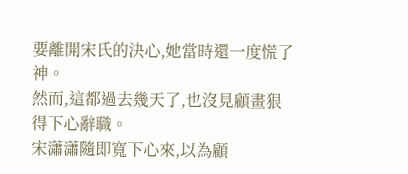要離開宋氏的決心,她當時還一度慌了神。
然而,這都過去幾天了,也沒見顧畫狠得下心辭職。
宋瀟瀟隨即寬下心來,以為顧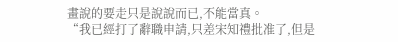畫說的要走只是說說而已,不能當真。
“我已經打了辭職申請,只差宋知禮批准了,但是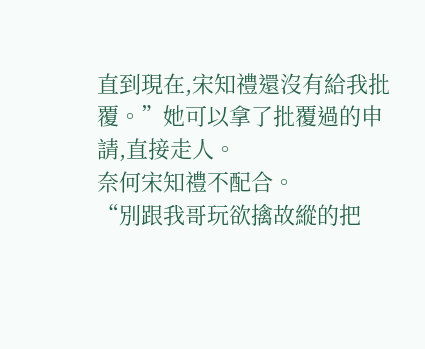直到現在,宋知禮還沒有給我批覆。”她可以拿了批覆過的申請,直接走人。
奈何宋知禮不配合。
“別跟我哥玩欲擒故縱的把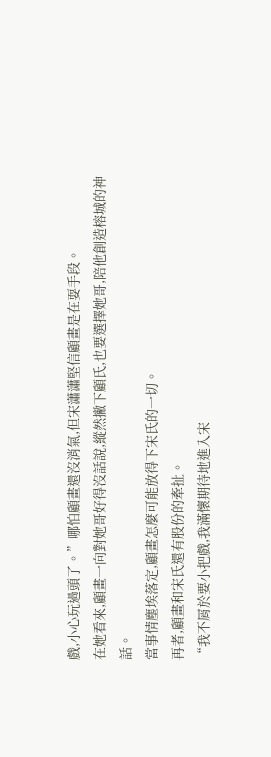戲,小心玩過頭了。”哪怕顧畫還沒消氣,但宋瀟瀟堅信顧畫是在耍手段。
在她看來,顧畫一向對她哥好得沒話說,縱然撇下顧氏,也要選擇她哥,陪他創造榕城的神話。
當事情塵埃落定,顧畫怎麼可能放得下宋氏的一切。
再者,顧畫和宋氏還有股份的牽扯。
“我不屑於要小把戲,我滿懷期待地進入宋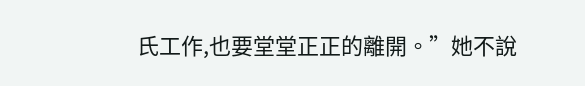氏工作,也要堂堂正正的離開。”她不說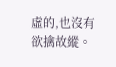虛的,也沒有欲擒故縱。